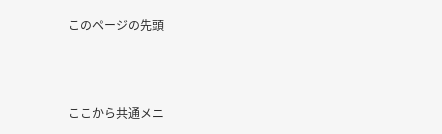このページの先頭



ここから共通メニ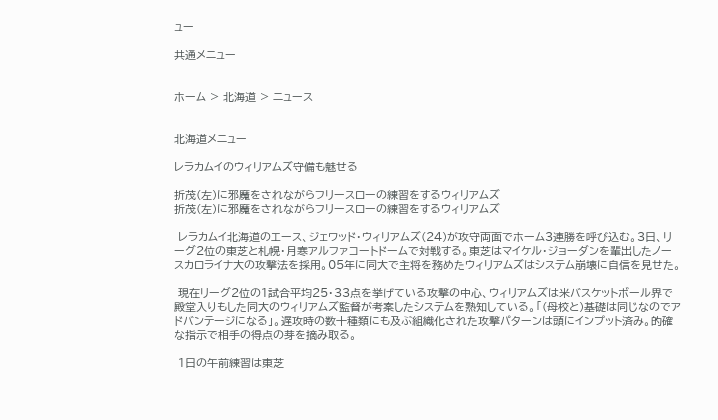ュー

共通メニュー


ホーム > 北海道 > ニュース


北海道メニュー

レラカムイのウィリアムズ守備も魅せる

折茂(左)に邪魔をされながらフリースローの練習をするウィリアムズ
折茂(左)に邪魔をされながらフリースローの練習をするウィリアムズ

 レラカムイ北海道のエース、ジェワッド・ウィリアムズ(24)が攻守両面でホーム3連勝を呼び込む。3日、リーグ2位の東芝と札幌・月寒アルファコートドームで対戦する。東芝はマイケル・ジョーダンを輩出したノースカロライナ大の攻撃法を採用。05年に同大で主将を務めたウィリアムズはシステム崩壊に自信を見せた。

 現在リーグ2位の1試合平均25・33点を挙げている攻撃の中心、ウィリアムズは米バスケットボール界で殿堂入りもした同大のウィリアムズ監督が考案したシステムを熟知している。「(母校と)基礎は同じなのでアドバンテージになる」。遅攻時の数十種類にも及ぶ組織化された攻撃パターンは頭にインプット済み。的確な指示で相手の得点の芽を摘み取る。

 1日の午前練習は東芝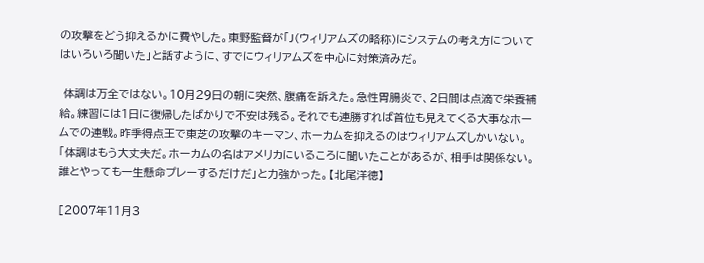の攻撃をどう抑えるかに費やした。東野監督が「J(ウィリアムズの略称)にシステムの考え方についてはいろいろ聞いた」と話すように、すでにウィリアムズを中心に対策済みだ。

 体調は万全ではない。10月29日の朝に突然、腹痛を訴えた。急性胃腸炎で、2日間は点滴で栄養補給。練習には1日に復帰したばかりで不安は残る。それでも連勝すれば首位も見えてくる大事なホームでの連戦。昨季得点王で東芝の攻撃のキーマン、ホーカムを抑えるのはウィリアムズしかいない。「体調はもう大丈夫だ。ホーカムの名はアメリカにいるころに聞いたことがあるが、相手は関係ない。誰とやっても一生懸命プレーするだけだ」と力強かった。【北尾洋徳】

[2007年11月3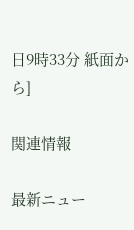日9時33分 紙面から]

関連情報

最新ニュー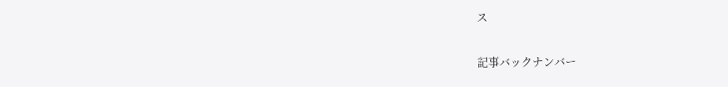ス

記事バックナンバー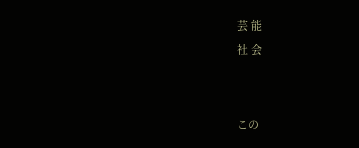芸 能
社 会


この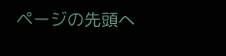ページの先頭へ